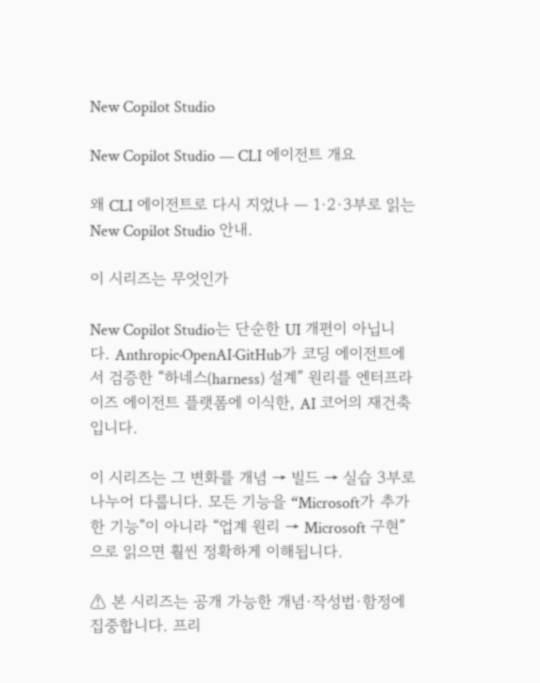New Copilot Studio

New Copilot Studio — CLI 에이전트 개요

왜 CLI 에이전트로 다시 지었나 — 1·2·3부로 읽는 New Copilot Studio 안내.

이 시리즈는 무엇인가

New Copilot Studio는 단순한 UI 개편이 아닙니다. Anthropic·OpenAI·GitHub가 코딩 에이전트에서 검증한 “하네스(harness) 설계” 원리를 엔터프라이즈 에이전트 플랫폼에 이식한, AI 코어의 재건축입니다.

이 시리즈는 그 변화를 개념 → 빌드 → 실습 3부로 나누어 다룹니다. 모든 기능을 “Microsoft가 추가한 기능”이 아니라 “업계 원리 → Microsoft 구현”으로 읽으면 훨씬 정확하게 이해됩니다.

⚠ 본 시리즈는 공개 가능한 개념·작성법·함정에 집중합니다. 프리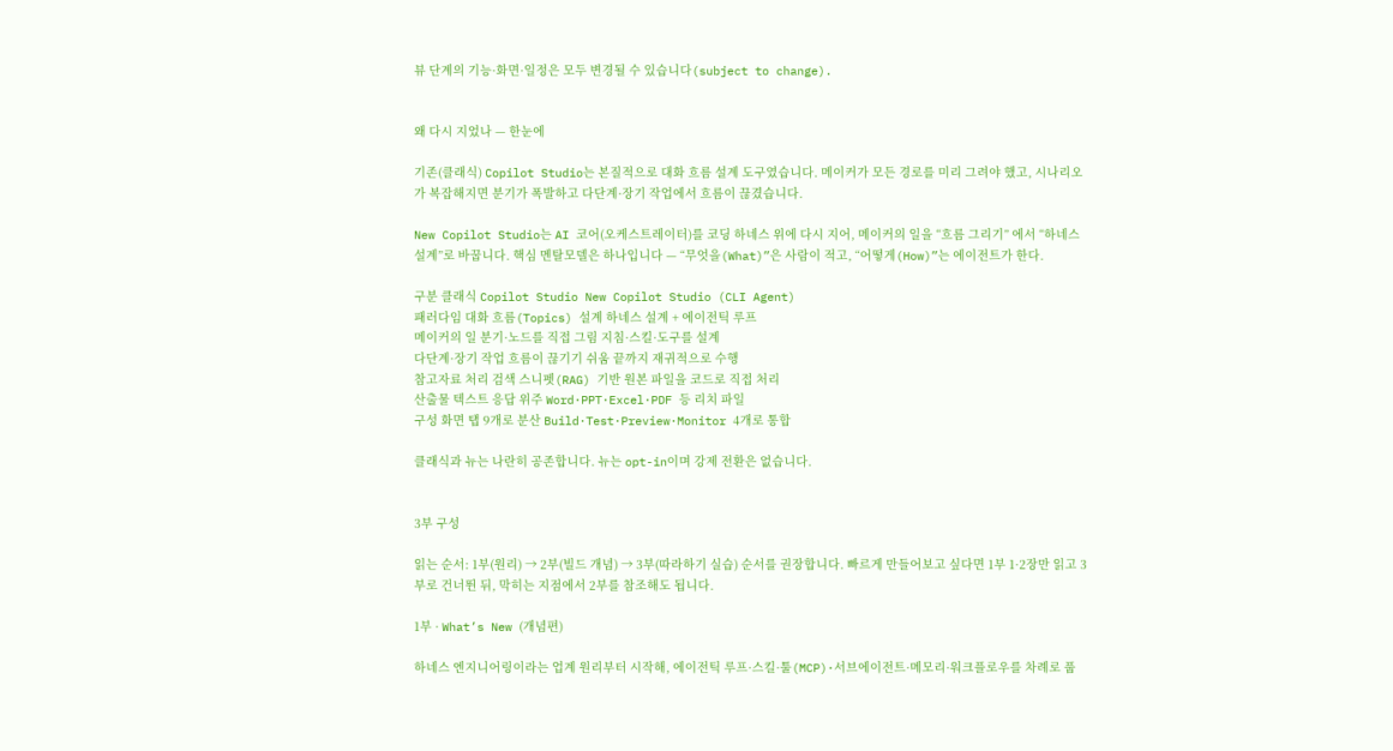뷰 단계의 기능·화면·일정은 모두 변경될 수 있습니다(subject to change).


왜 다시 지었나 — 한눈에

기존(클래식) Copilot Studio는 본질적으로 대화 흐름 설계 도구였습니다. 메이커가 모든 경로를 미리 그려야 했고, 시나리오가 복잡해지면 분기가 폭발하고 다단계·장기 작업에서 흐름이 끊겼습니다.

New Copilot Studio는 AI 코어(오케스트레이터)를 코딩 하네스 위에 다시 지어, 메이커의 일을 “흐름 그리기” 에서 “하네스 설계”로 바꿉니다. 핵심 멘탈모델은 하나입니다 — “무엇을(What)”은 사람이 적고, “어떻게(How)”는 에이전트가 한다.

구분 클래식 Copilot Studio New Copilot Studio (CLI Agent)
패러다임 대화 흐름(Topics) 설계 하네스 설계 + 에이전틱 루프
메이커의 일 분기·노드를 직접 그림 지침·스킬·도구를 설계
다단계·장기 작업 흐름이 끊기기 쉬움 끝까지 재귀적으로 수행
참고자료 처리 검색 스니펫(RAG) 기반 원본 파일을 코드로 직접 처리
산출물 텍스트 응답 위주 Word·PPT·Excel·PDF 등 리치 파일
구성 화면 탭 9개로 분산 Build·Test·Preview·Monitor 4개로 통합

클래식과 뉴는 나란히 공존합니다. 뉴는 opt-in이며 강제 전환은 없습니다.


3부 구성

읽는 순서: 1부(원리) → 2부(빌드 개념) → 3부(따라하기 실습) 순서를 권장합니다. 빠르게 만들어보고 싶다면 1부 1·2장만 읽고 3부로 건너뛴 뒤, 막히는 지점에서 2부를 참조해도 됩니다.

1부 · What’s New (개념편)

하네스 엔지니어링이라는 업계 원리부터 시작해, 에이전틱 루프·스킬·툴(MCP)·서브에이전트·메모리·워크플로우를 차례로 풉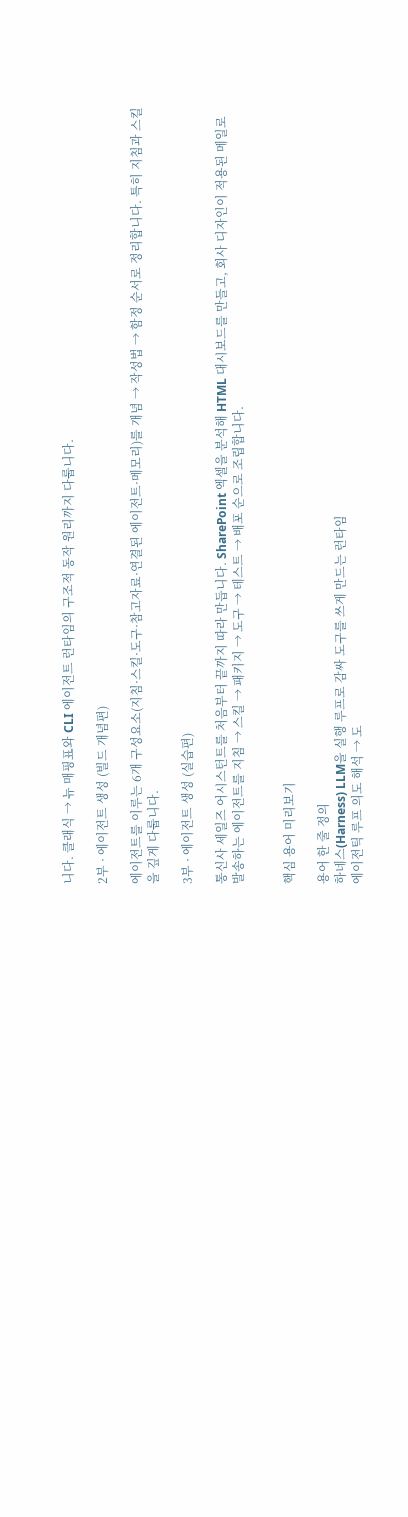니다. 클래식 → 뉴 매핑표와 CLI 에이전트 런타임의 구조적 동작 원리까지 다룹니다.

2부 · 에이전트 생성 (빌드 개념편)

에이전트를 이루는 6개 구성요소(지침·스킬·도구·참고자료·연결된 에이전트·메모리)를 개념 → 작성법 → 함정 순서로 정리합니다. 특히 지침과 스킬을 깊게 다룹니다.

3부 · 에이전트 생성 (실습편)

통신사 세일즈 어시스턴트를 처음부터 끝까지 따라 만듭니다. SharePoint 엑셀을 분석해 HTML 대시보드를 만들고, 회사 디자인이 적용된 메일로 발송하는 에이전트를 지침 → 스킬 → 패키지 → 도구 → 테스트 → 배포 순으로 조립합니다.


핵심 용어 미리보기

용어 한 줄 정의
하네스(Harness) LLM을 실행 루프로 감싸 도구를 쓰게 만드는 런타임
에이전틱 루프 의도 해석 → 도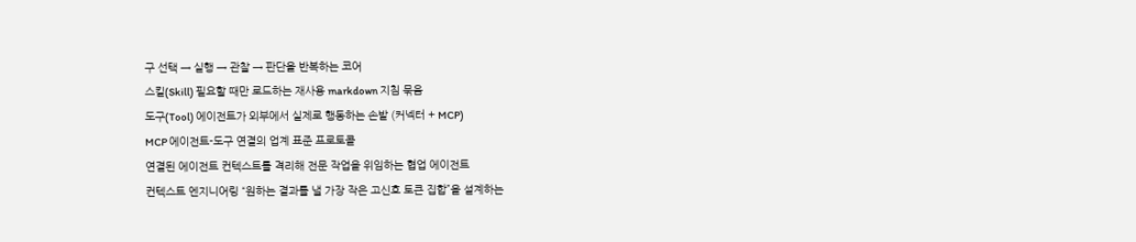구 선택 → 실행 → 관찰 → 판단을 반복하는 코어
스킬(Skill) 필요할 때만 로드하는 재사용 markdown 지침 묶음
도구(Tool) 에이전트가 외부에서 실제로 행동하는 손발 (커넥터 + MCP)
MCP 에이전트-도구 연결의 업계 표준 프로토콜
연결된 에이전트 컨텍스트를 격리해 전문 작업을 위임하는 협업 에이전트
컨텍스트 엔지니어링 “원하는 결과를 낼 가장 작은 고신호 토큰 집합”을 설계하는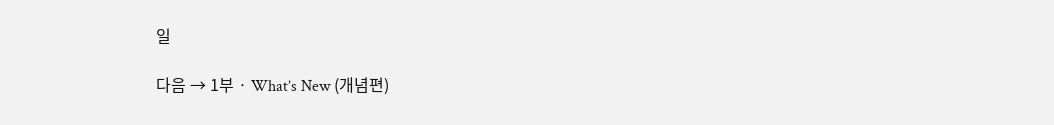일

다음 → 1부 · What’s New (개념편)